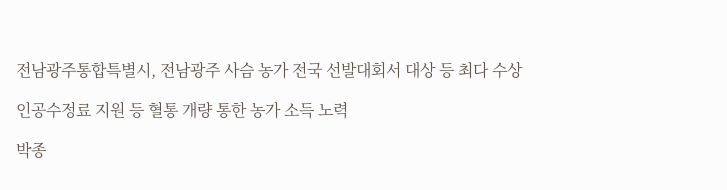전남광주통합특별시, 전남광주 사슴 농가 전국 선발대회서 대상 등 최다 수상

인공수정료 지원 등 혈통 개량 통한 농가 소득 노력

박종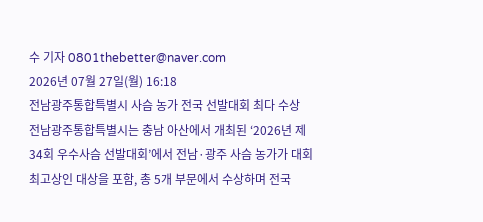수 기자 0801thebetter@naver.com
2026년 07월 27일(월) 16:18
전남광주통합특별시 사슴 농가 전국 선발대회 최다 수상
전남광주통합특별시는 충남 아산에서 개최된 ‘2026년 제34회 우수사슴 선발대회’에서 전남·광주 사슴 농가가 대회 최고상인 대상을 포함, 총 5개 부문에서 수상하며 전국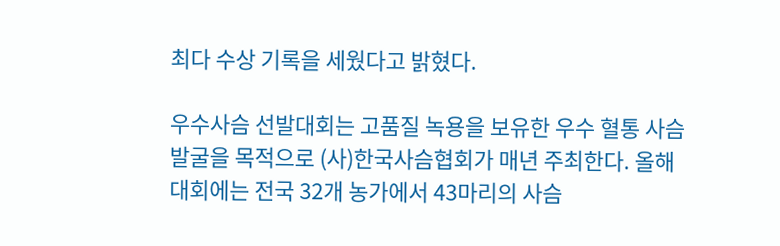최다 수상 기록을 세웠다고 밝혔다.

우수사슴 선발대회는 고품질 녹용을 보유한 우수 혈통 사슴 발굴을 목적으로 (사)한국사슴협회가 매년 주최한다. 올해 대회에는 전국 32개 농가에서 43마리의 사슴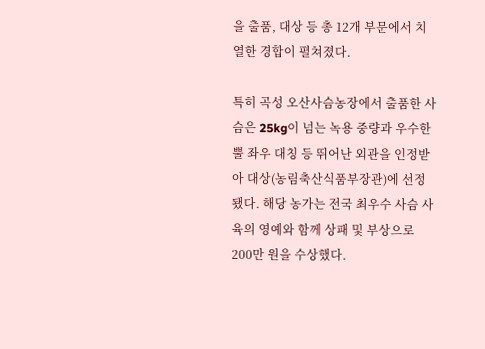을 출품, 대상 등 총 12개 부문에서 치열한 경합이 펼쳐졌다.

특히 곡성 오산사슴농장에서 출품한 사슴은 25kg이 넘는 녹용 중량과 우수한 뿔 좌우 대칭 등 뛰어난 외관을 인정받아 대상(농림축산식품부장관)에 선정됐다. 해당 농가는 전국 최우수 사슴 사육의 영예와 함께 상패 및 부상으로 200만 원을 수상했다.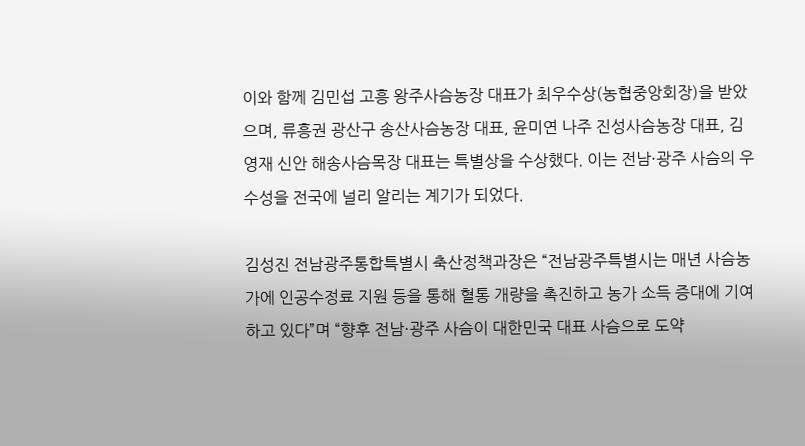이와 함께 김민섭 고흥 왕주사슴농장 대표가 최우수상(농협중앙회장)을 받았으며, 류흥권 광산구 송산사슴농장 대표, 윤미연 나주 진성사슴농장 대표, 김영재 신안 해송사슴목장 대표는 특별상을 수상했다. 이는 전남·광주 사슴의 우수성을 전국에 널리 알리는 계기가 되었다.

김성진 전남광주통합특별시 축산정책과장은 “전남광주특별시는 매년 사슴농가에 인공수정료 지원 등을 통해 혈통 개량을 촉진하고 농가 소득 증대에 기여하고 있다”며 “향후 전남·광주 사슴이 대한민국 대표 사슴으로 도약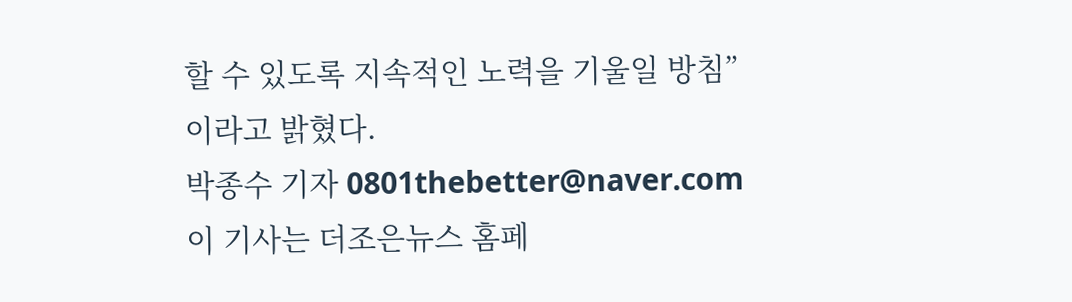할 수 있도록 지속적인 노력을 기울일 방침”이라고 밝혔다.
박종수 기자 0801thebetter@naver.com
이 기사는 더조은뉴스 홈페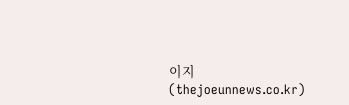이지(thejoeunnews.co.kr)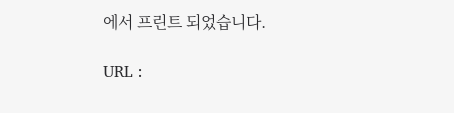에서 프린트 되었습니다.

URL :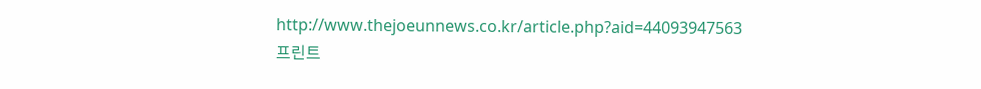http://www.thejoeunnews.co.kr/article.php?aid=44093947563
프린트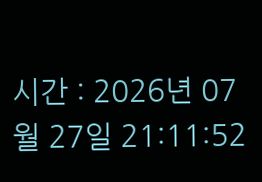시간 : 2026년 07월 27일 21:11:52